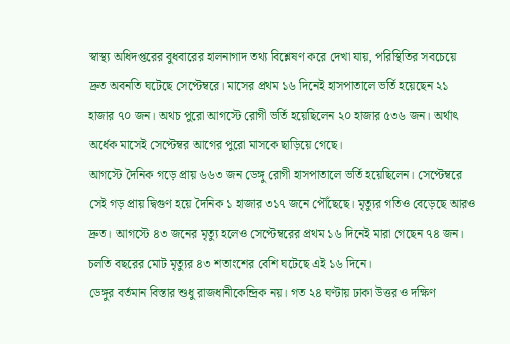স্বাস্থ্য অধিদপ্তরের বুধবারের হালনাগাদ তথ্য বিশ্লেষণ করে দেখা যায়, পরিস্থিতির সবচেয়ে দ্রুত অবনতি ঘটেছে সেপ্টেম্বরে। মাসের প্রথম ১৬ দিনেই হাসপাতালে ভর্তি হয়েছেন ২১ হাজার ৭০ জন। অথচ পুরো আগস্টে রোগী ভর্তি হয়েছিলেন ২০ হাজার ৫৩৬ জন। অর্থাৎ অর্ধেক মাসেই সেপ্টেম্বর আগের পুরো মাসকে ছাড়িয়ে গেছে।
আগস্টে দৈনিক গড়ে প্রায় ৬৬৩ জন ডেঙ্গু রোগী হাসপাতালে ভর্তি হয়েছিলেন। সেপ্টেম্বরে সেই গড় প্রায় দ্বিগুণ হয়ে দৈনিক ১ হাজার ৩১৭ জনে পৌঁছেছে। মৃত্যুর গতিও বেড়েছে আরও দ্রুত। আগস্টে ৪৩ জনের মৃত্যু হলেও সেপ্টেম্বরের প্রথম ১৬ দিনেই মারা গেছেন ৭৪ জন। চলতি বছরের মোট মৃত্যুর ৪৩ শতাংশের বেশি ঘটেছে এই ১৬ দিনে।
ডেঙ্গুর বর্তমান বিস্তার শুধু রাজধানীকেন্দ্রিক নয়। গত ২৪ ঘণ্টায় ঢাকা উত্তর ও দক্ষিণ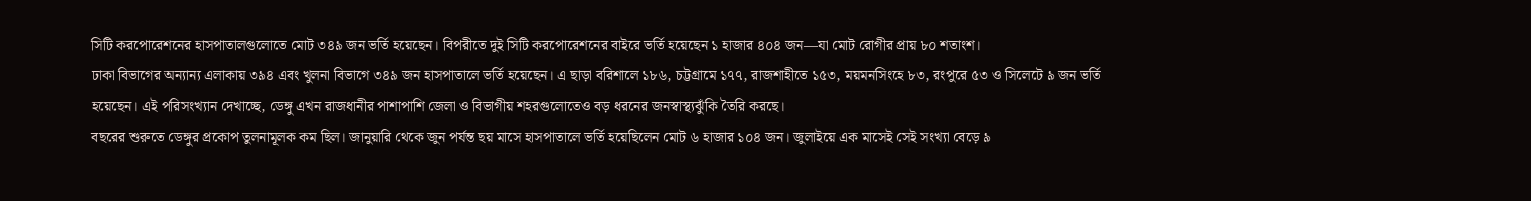সিটি করপোরেশনের হাসপাতালগুলোতে মোট ৩৪৯ জন ভর্তি হয়েছেন। বিপরীতে দুই সিটি করপোরেশনের বাইরে ভর্তি হয়েছেন ১ হাজার ৪০৪ জন—যা মোট রোগীর প্রায় ৮০ শতাংশ।
ঢাকা বিভাগের অন্যান্য এলাকায় ৩৯৪ এবং খুলনা বিভাগে ৩৪৯ জন হাসপাতালে ভর্তি হয়েছেন। এ ছাড়া বরিশালে ১৮৬, চট্টগ্রামে ১৭৭, রাজশাহীতে ১৫৩, ময়মনসিংহে ৮৩, রংপুরে ৫৩ ও সিলেটে ৯ জন ভর্তি হয়েছেন। এই পরিসংখ্যান দেখাচ্ছে, ডেঙ্গু এখন রাজধানীর পাশাপাশি জেলা ও বিভাগীয় শহরগুলোতেও বড় ধরনের জনস্বাস্থ্যঝুঁকি তৈরি করছে।
বছরের শুরুতে ডেঙ্গুর প্রকোপ তুলনামূলক কম ছিল। জানুয়ারি থেকে জুন পর্যন্ত ছয় মাসে হাসপাতালে ভর্তি হয়েছিলেন মোট ৬ হাজার ১০৪ জন। জুলাইয়ে এক মাসেই সেই সংখ্যা বেড়ে ৯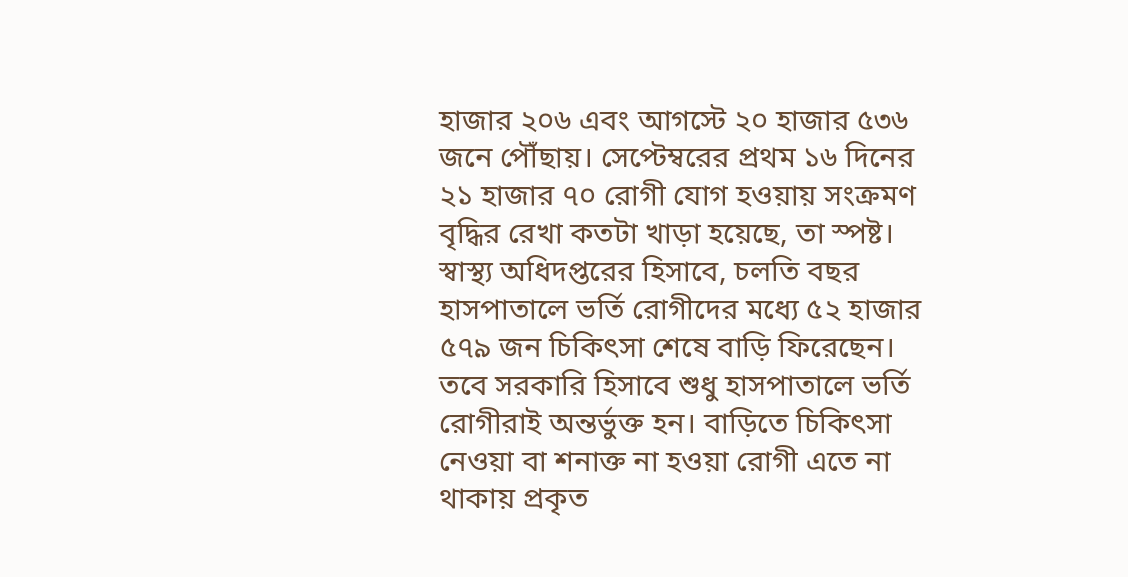হাজার ২০৬ এবং আগস্টে ২০ হাজার ৫৩৬ জনে পৌঁছায়। সেপ্টেম্বরের প্রথম ১৬ দিনের ২১ হাজার ৭০ রোগী যোগ হওয়ায় সংক্রমণ বৃদ্ধির রেখা কতটা খাড়া হয়েছে, তা স্পষ্ট।
স্বাস্থ্য অধিদপ্তরের হিসাবে, চলতি বছর হাসপাতালে ভর্তি রোগীদের মধ্যে ৫২ হাজার ৫৭৯ জন চিকিৎসা শেষে বাড়ি ফিরেছেন। তবে সরকারি হিসাবে শুধু হাসপাতালে ভর্তি রোগীরাই অন্তর্ভুক্ত হন। বাড়িতে চিকিৎসা নেওয়া বা শনাক্ত না হওয়া রোগী এতে না থাকায় প্রকৃত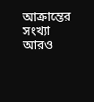আক্রান্তের সংখ্যা আরও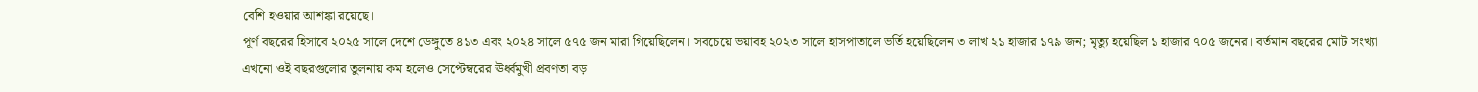বেশি হওয়ার আশঙ্কা রয়েছে।
পূর্ণ বছরের হিসাবে ২০২৫ সালে দেশে ডেঙ্গুতে ৪১৩ এবং ২০২৪ সালে ৫৭৫ জন মারা গিয়েছিলেন। সবচেয়ে ভয়াবহ ২০২৩ সালে হাসপাতালে ভর্তি হয়েছিলেন ৩ লাখ ২১ হাজার ১৭৯ জন; মৃত্যু হয়েছিল ১ হাজার ৭০৫ জনের। বর্তমান বছরের মোট সংখ্যা এখনো ওই বছরগুলোর তুলনায় কম হলেও সেপ্টেম্বরের ঊর্ধ্বমুখী প্রবণতা বড়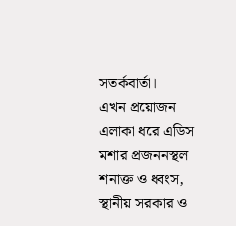সতর্কবার্তা।
এখন প্রয়োজন এলাকা ধরে এডিস মশার প্রজননস্থল শনাক্ত ও ধ্বংস, স্থানীয় সরকার ও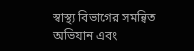স্বাস্থ্য বিভাগের সমন্বিত অভিযান এবং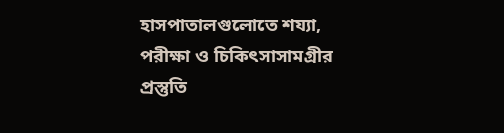হাসপাতালগুলোতে শয্যা, পরীক্ষা ও চিকিৎসাসামগ্রীর প্রস্তুতি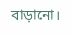বাড়ানো।